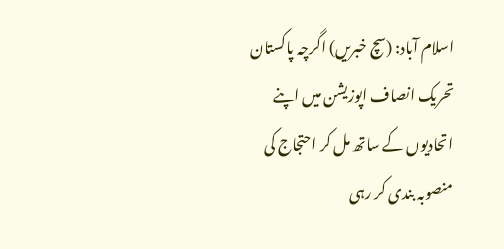اسلام آباد: (سچ خبریں) اگرچہ پاکستان تحریک انصاف اپوزیشن میں اپنے اتحادیوں کے ساتھ مل کر احتجاج کی منصوبہ بندی کر رہی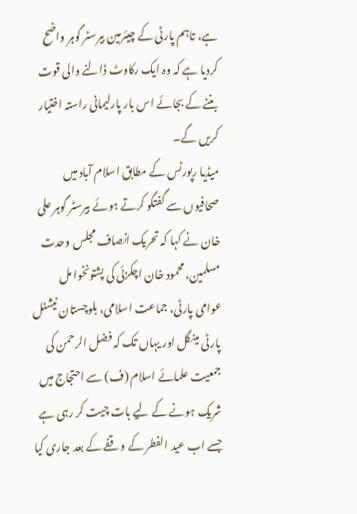ہے، تاہم پارٹی کے چیئرمین بیرسٹر گوہر واضح کردیا ہے کہ وہ ایک رکاوٹ ڈالنے والی قوت بننے کے بجائے اس بار پارلیمانی راستہ اختیار کریں گے۔
میڈیا رپورٹس کے مطابق اسلام آباد میں صحافیوں سے گفتگو کرتے ہوئے بیرسٹر گوہر علی خان نے کہا کہ تحریک انصاف مجلس وحدت مسلمین، محمود خان اچکزئی کی پشتونخوا مل عوامی پارٹی، جماعت اسلامی، بلوچستان نیشنل پارٹی مینگل اور یہاں تک کہ فضل الرحمٰن کی جمعیت علمائے اسلام (ف) سے احتجاج میں شریک ہونے کے لیے بات چیت کر رہی ہے جسے اب عید الفطر کے وقفے کے بعد جاری کیا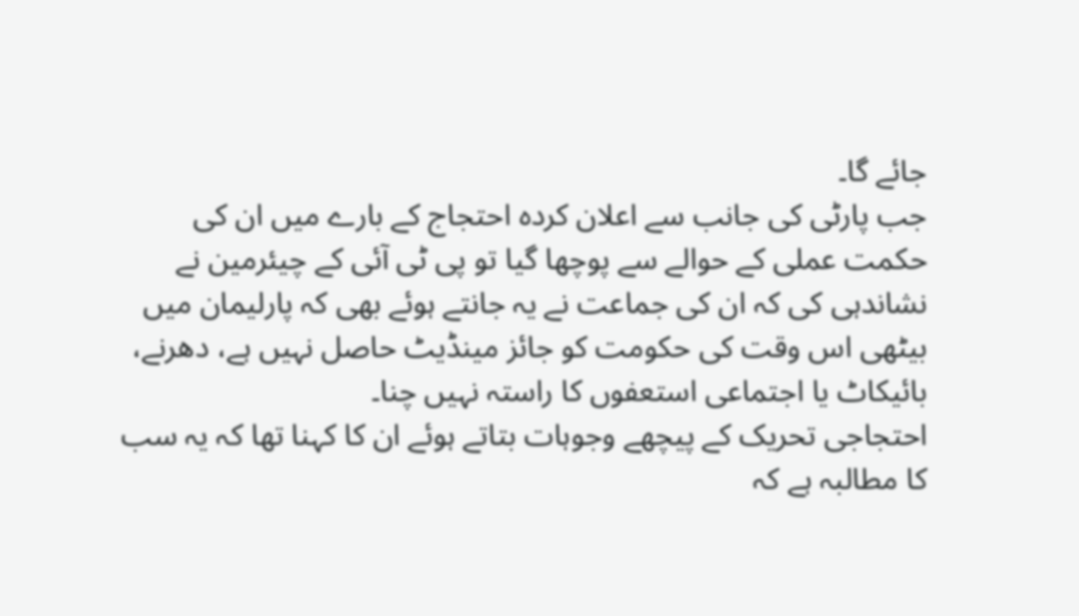جائے گا۔
جب پارٹی کی جانب سے اعلان کردہ احتجاج کے بارے میں ان کی حکمت عملی کے حوالے سے پوچھا گیا تو پی ٹی آئی کے چیئرمین نے نشاندہی کی کہ ان کی جماعت نے یہ جانتے ہوئے بھی کہ پارلیمان میں بیٹھی اس وقت کی حکومت کو جائز مینڈیٹ حاصل نہیں ہے، دھرنے، بائیکاٹ یا اجتماعی استعفوں کا راستہ نہیں چنا۔
احتجاجی تحریک کے پیچھے وجوہات بتاتے ہوئے ان کا کہنا تھا کہ یہ سب کا مطالبہ ہے کہ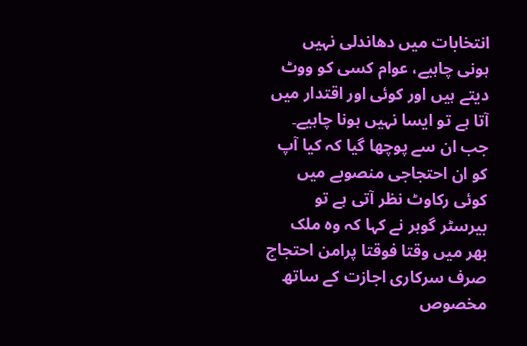انتخابات میں دھاندلی نہیں ہونی چاہیے، عوام کسی کو ووٹ دیتے ہیں اور کوئی اور اقتدار میں آتا ہے تو ایسا نہیں ہونا چاہیے۔
جب ان سے پوچھا گیا کہ کیا آپ کو ان احتجاجی منصوبے میں کوئی رکاوٹ نظر آتی ہے تو بیرسٹر گوہر نے کہا کہ وہ ملک بھر میں وقتا فوقتا پرامن احتجاج صرف سرکاری اجازت کے ساتھ مخصوص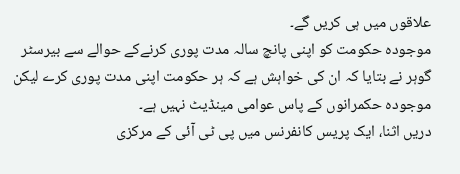علاقوں میں ہی کریں گے۔
موجودہ حکومت کو اپنی پانچ سالہ مدت پوری کرنےکے حوالے سے بیرسٹر گوہر نے بتایا کہ ان کی خواہش ہے کہ ہر حکومت اپنی مدت پوری کرے لیکن موجودہ حکمرانوں کے پاس عوامی مینڈیٹ نہیں ہے۔
دریں اثنا، ایک پریس کانفرنس میں پی ٹی آئی کے مرکزی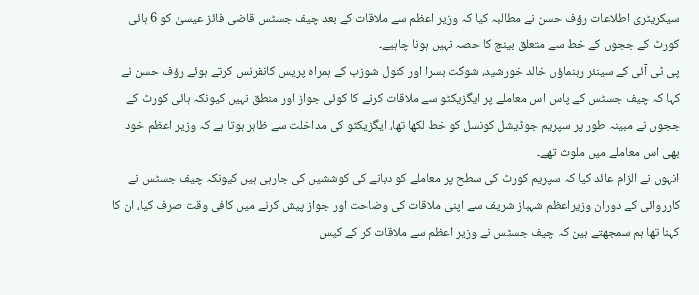سیکریٹری اطلاعات رؤف حسن نے مطالبہ کیا کہ وزیر اعظم سے ملاقات کے بعد چیف جسٹس قاضی فائز عیسیٰ کو 6 ہائی کورٹ کے ججوں کے خط سے متعلق بینچ کا حصہ نہیں ہونا چاہیے۔
پی ٹی آئی کے سینئر رہنماؤں خالد خورشید، شوکت بسرا اور کنول شوزب کے ہمراہ پریس کانفرنس کرتے ہوئے رؤف حسن نے کہا کہ چیف جسٹس کے پاس اس معاملے پر ایگزیکٹو سے ملاقات کرنے کا کوئی جواز اور منطق نہیں کیونکہ ہائی کورٹ کے ججوں نے مبینہ طور پر سپریم جوڈیشل کونسل کو خط لکھا تھا، ایگزیکٹو کی مداخلت سے ظاہر ہوتا ہے کہ وزیر اعظم خود بھی اس معاملے میں ملوث تھے۔
انہوں نے الزام عائد کیا کہ سپریم کورٹ کی سطح پر معاملے کو دبانے کی کوششیں کی جارہی ہیں کیونکہ چیف جسٹس نے کارروائی کے دوران وزیراعظم شہباز شریف سے اپنی ملاقات کی وضاحت اور جواز پیش کرنے میں کافی وقت صرف کیا، ان کا کہنا تھا ہم سمجھتے ہین کہ چیف جسٹس نے وزیر اعظم سے ملاقات کر کے کیس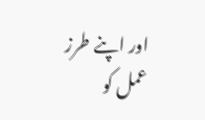اور اپنے طرز عمل کو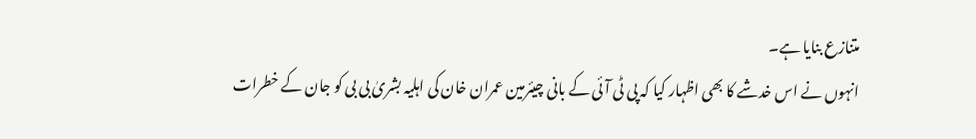متنازع بنایا ہے۔
انہوں نے اس خدشے کا بھی اظہار کیا کہ پی ٹی آئی کے بانی چیئرمین عمران خان کی اہلیہ بشریٰ بی بی کو جان کے خطرات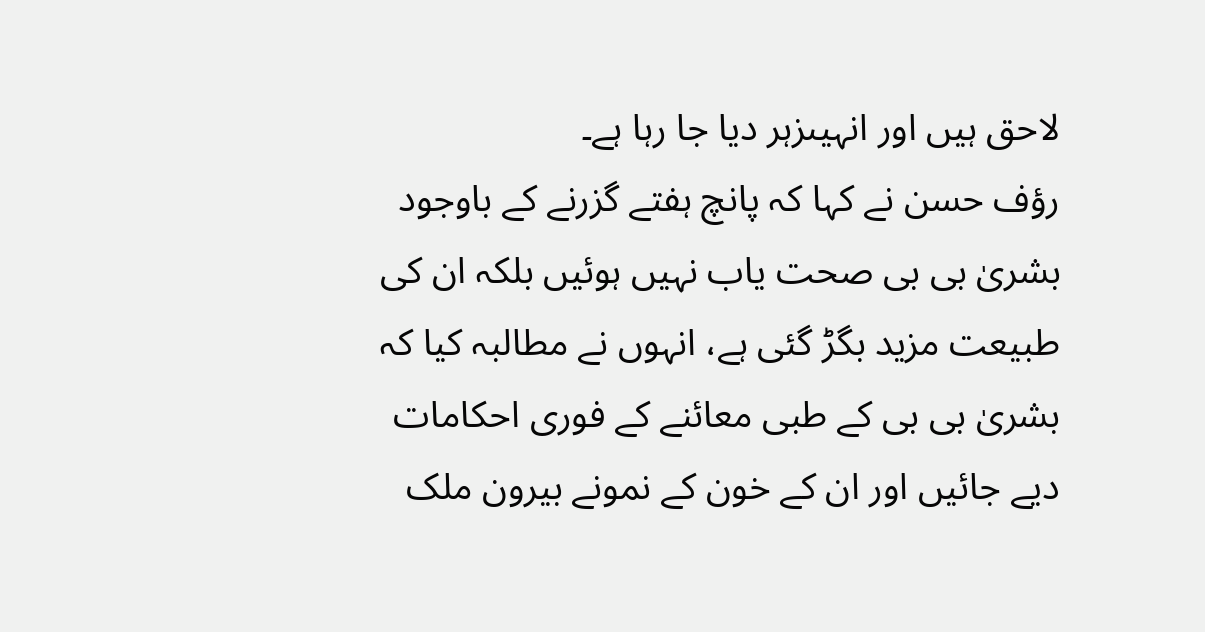لاحق ہیں اور انہیںزہر دیا جا رہا ہے۔
رؤف حسن نے کہا کہ پانچ ہفتے گزرنے کے باوجود بشریٰ بی بی صحت یاب نہیں ہوئیں بلکہ ان کی طبیعت مزید بگڑ گئی ہے، انہوں نے مطالبہ کیا کہ بشریٰ بی بی کے طبی معائنے کے فوری احکامات دیے جائیں اور ان کے خون کے نمونے بیرون ملک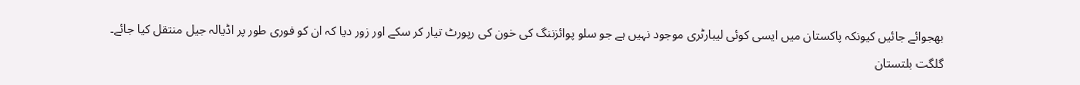بھجوائے جائیں کیونکہ پاکستان میں ایسی کوئی لیبارٹری موجود نہیں ہے جو سلو پوائزننگ کی خون کی رپورٹ تیار کر سکے اور زور دیا کہ ان کو فوری طور پر اڈیالہ جیل منتقل کیا جائے۔
گلگت بلتستان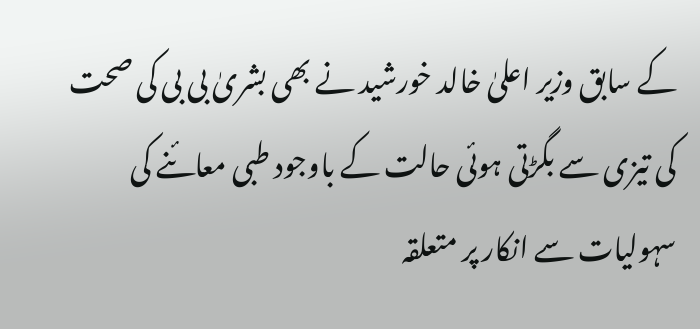کے سابق وزیر اعلیٰ خالد خورشید نے بھی بشریٰ بی بی کی صحت کی تیزی سے بگڑتی ہوئی حالت کے باوجود طبی معائنے کی سہولیات سے انکار پر متعلقہ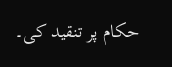حکام پر تنقید کی۔